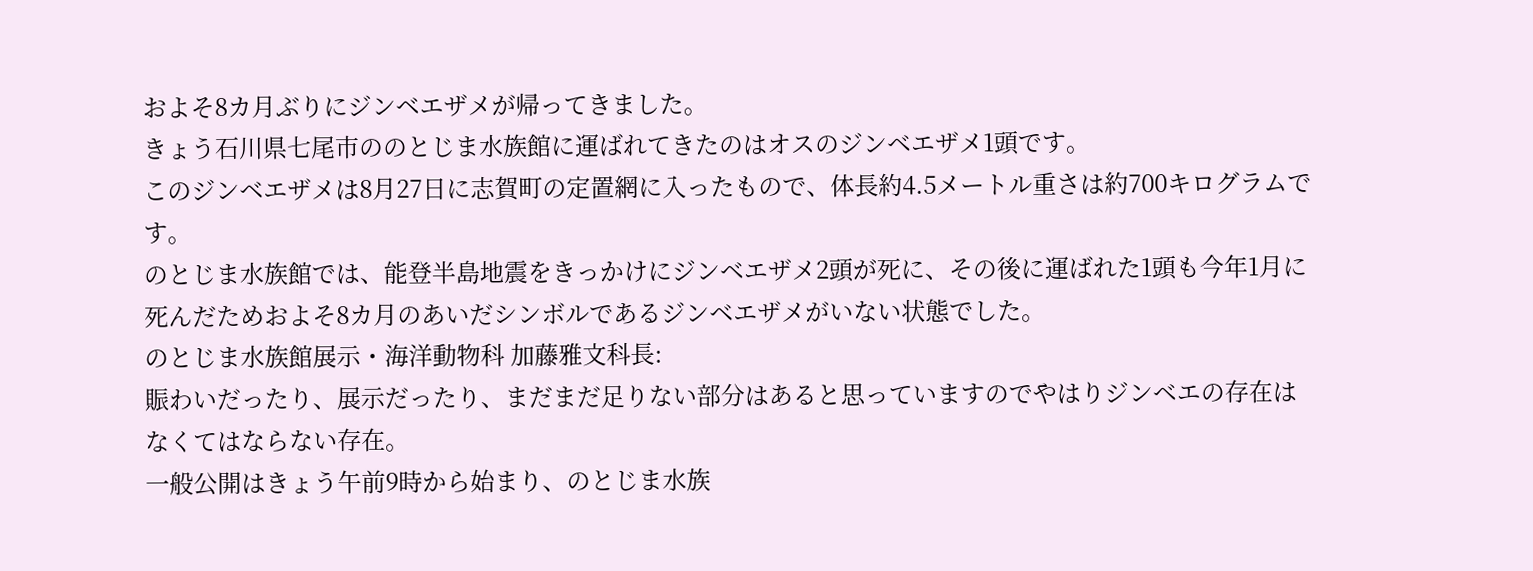およそ8カ月ぶりにジンベエザメが帰ってきました。
きょう石川県七尾市ののとじま水族館に運ばれてきたのはオスのジンベエザメ1頭です。
このジンベエザメは8月27日に志賀町の定置網に入ったもので、体長約4.5メートル重さは約700キログラムです。
のとじま水族館では、能登半島地震をきっかけにジンベエザメ2頭が死に、その後に運ばれた1頭も今年1月に死んだためおよそ8カ月のあいだシンボルであるジンベエザメがいない状態でした。
のとじま水族館展示・海洋動物科 加藤雅文科長:
賑わいだったり、展示だったり、まだまだ足りない部分はあると思っていますのでやはりジンベエの存在はなくてはならない存在。
一般公開はきょう午前9時から始まり、のとじま水族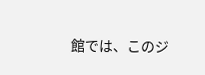館では、このジ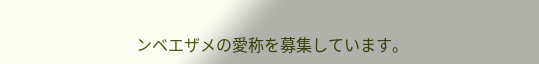ンベエザメの愛称を募集しています。